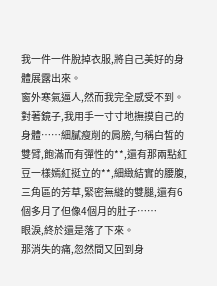我一件一件脫掉衣服,將自己美好的身體展露出來。
窗外寒氣逼人,然而我完全感受不到。
對著鏡子,我用手一寸寸地撫摸自己的身體……細膩瘦削的肩膀,勻稱白皙的雙臂,飽滿而有彈性的**,還有那兩點紅豆一樣嫣紅挺立的**,細緻結實的腰腹,三角區的芳草,緊密無縫的雙腿,還有6個多月了但像4個月的肚子……
眼淚,終於還是落了下來。
那消失的痛,忽然間又回到身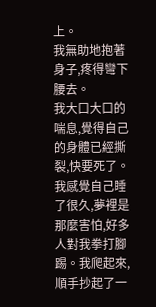上。
我無助地抱著身子,疼得彎下腰去。
我大口大口的喘息,覺得自己的身體已經撕裂,快要死了。
我感覺自己睡了很久,夢裡是那麼害怕,好多人對我拳打腳踢。我爬起來,順手抄起了一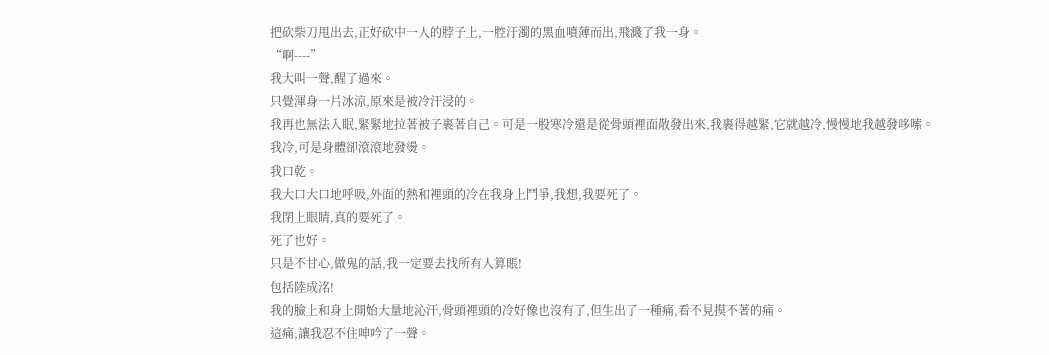把砍柴刀甩出去,正好砍中一人的脖子上,一腔汙濁的黑血噴薄而出,飛濺了我一身。
“啊----”
我大叫一聲,醒了過來。
只覺渾身一片冰涼,原來是被冷汗浸的。
我再也無法入眠,緊緊地拉著被子裹著自己。可是一股寒冷還是從骨頭裡面散發出來,我裹得越緊,它就越冷,慢慢地我越發哆嗦。
我冷,可是身體卻滾滾地發燙。
我口乾。
我大口大口地呼吸,外面的熱和裡頭的冷在我身上鬥爭,我想,我要死了。
我閉上眼睛,真的要死了。
死了也好。
只是不甘心,做鬼的話,我一定要去找所有人算賬!
包括陸成洺!
我的臉上和身上開始大量地沁汗,骨頭裡頭的冷好像也沒有了,但生出了一種痛,看不見摸不著的痛。
這痛,讓我忍不住呻吟了一聲。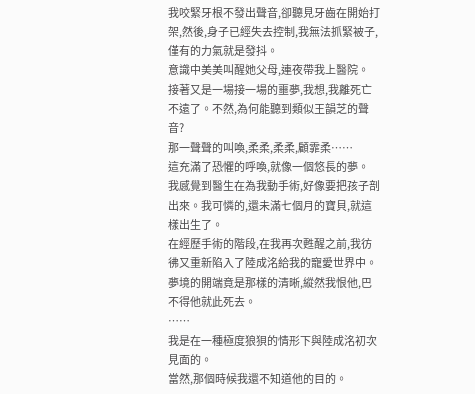我咬緊牙根不發出聲音,卻聽見牙齒在開始打架,然後,身子已經失去控制,我無法抓緊被子,僅有的力氣就是發抖。
意識中美美叫醒她父母,連夜帶我上醫院。
接著又是一場接一場的噩夢,我想,我離死亡不遠了。不然,為何能聽到類似王韻芝的聲音?
那一聲聲的叫喚,柔柔,柔柔,顧霏柔……
這充滿了恐懼的呼喚,就像一個悠長的夢。
我感覺到醫生在為我動手術,好像要把孩子剖出來。我可憐的,還未滿七個月的寶貝,就這樣出生了。
在經歷手術的階段,在我再次甦醒之前,我彷彿又重新陷入了陸成洺給我的寵愛世界中。
夢境的開端竟是那樣的清晰,縱然我恨他,巴不得他就此死去。
……
我是在一種極度狼狽的情形下與陸成洺初次見面的。
當然,那個時候我還不知道他的目的。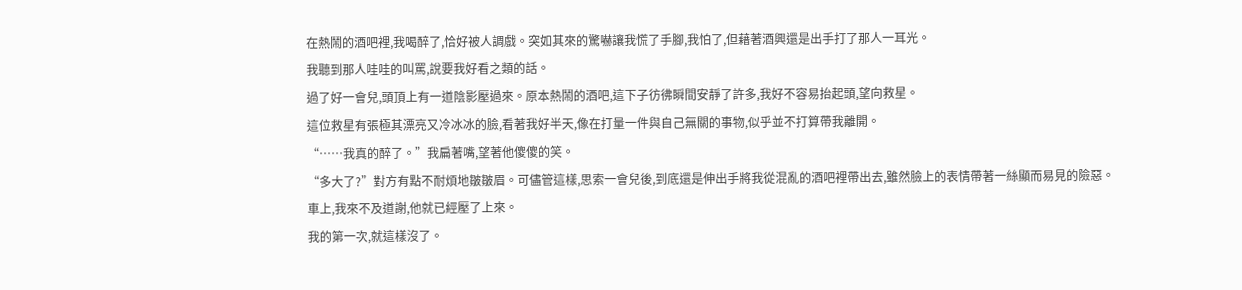在熱鬧的酒吧裡,我喝醉了,恰好被人調戲。突如其來的驚嚇讓我慌了手腳,我怕了,但藉著酒興還是出手打了那人一耳光。
我聽到那人哇哇的叫罵,說要我好看之類的話。
過了好一會兒,頭頂上有一道陰影壓過來。原本熱鬧的酒吧,這下子彷彿瞬間安靜了許多,我好不容易抬起頭,望向救星。
這位救星有張極其漂亮又冷冰冰的臉,看著我好半天,像在打量一件與自己無關的事物,似乎並不打算帶我離開。
“……我真的醉了。”我扁著嘴,望著他傻傻的笑。
“多大了?”對方有點不耐煩地皺皺眉。可儘管這樣,思索一會兒後,到底還是伸出手將我從混亂的酒吧裡帶出去,雖然臉上的表情帶著一絲顯而易見的險惡。
車上,我來不及道謝,他就已經壓了上來。
我的第一次,就這樣沒了。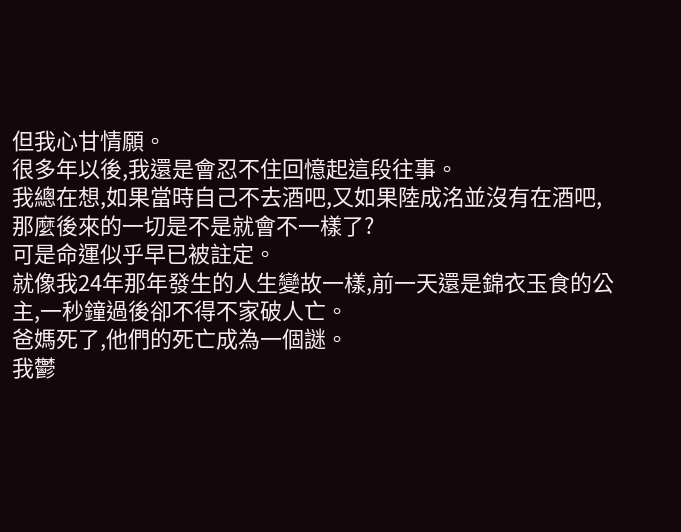但我心甘情願。
很多年以後,我還是會忍不住回憶起這段往事。
我總在想,如果當時自己不去酒吧,又如果陸成洺並沒有在酒吧,那麼後來的一切是不是就會不一樣了?
可是命運似乎早已被註定。
就像我24年那年發生的人生變故一樣,前一天還是錦衣玉食的公主,一秒鐘過後卻不得不家破人亡。
爸媽死了,他們的死亡成為一個謎。
我鬱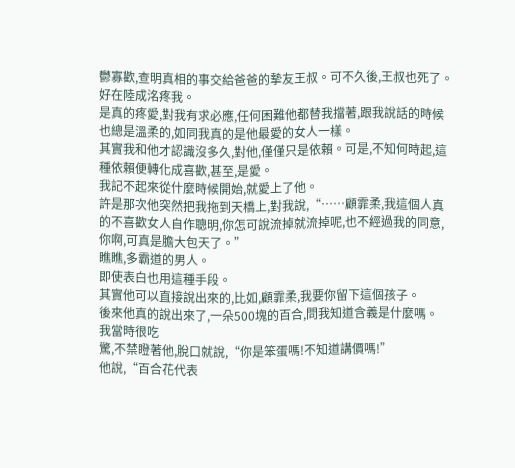鬱寡歡,查明真相的事交給爸爸的摯友王叔。可不久後,王叔也死了。
好在陸成洺疼我。
是真的疼愛,對我有求必應,任何困難他都替我擋著,跟我說話的時候也總是溫柔的,如同我真的是他最愛的女人一樣。
其實我和他才認識沒多久,對他,僅僅只是依賴。可是,不知何時起,這種依賴便轉化成喜歡,甚至,是愛。
我記不起來從什麼時候開始,就愛上了他。
許是那次他突然把我拖到天橋上,對我說,“……顧霏柔,我這個人真的不喜歡女人自作聰明,你怎可說流掉就流掉呢,也不經過我的同意,你啊,可真是膽大包天了。”
瞧瞧,多霸道的男人。
即使表白也用這種手段。
其實他可以直接說出來的,比如,顧霏柔,我要你留下這個孩子。
後來他真的說出來了,一朵500塊的百合,問我知道含義是什麼嗎。
我當時很吃
驚,不禁瞪著他,脫口就說,“你是笨蛋嗎!不知道講價嗎!”
他說,“百合花代表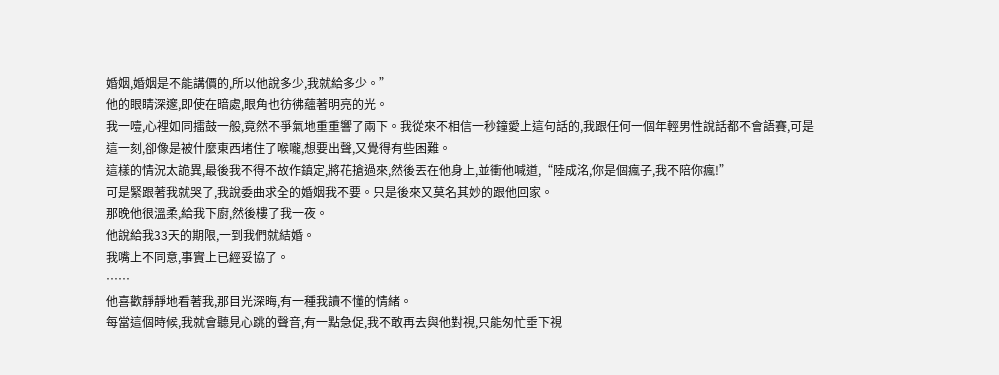婚姻,婚姻是不能講價的,所以他說多少,我就給多少。”
他的眼睛深邃,即使在暗處,眼角也彷彿蘊著明亮的光。
我一噎,心裡如同擂鼓一般,竟然不爭氣地重重響了兩下。我從來不相信一秒鐘愛上這句話的,我跟任何一個年輕男性說話都不會語賽,可是這一刻,卻像是被什麼東西堵住了喉嚨,想要出聲,又覺得有些困難。
這樣的情況太詭異,最後我不得不故作鎮定,將花搶過來,然後丟在他身上,並衝他喊道,“陸成洺,你是個瘋子,我不陪你瘋!”
可是緊跟著我就哭了,我說委曲求全的婚姻我不要。只是後來又莫名其妙的跟他回家。
那晚他很溫柔,給我下廚,然後樓了我一夜。
他說給我33天的期限,一到我們就結婚。
我嘴上不同意,事實上已經妥協了。
……
他喜歡靜靜地看著我,那目光深晦,有一種我讀不懂的情緒。
每當這個時候,我就會聽見心跳的聲音,有一點急促,我不敢再去與他對視,只能匆忙垂下視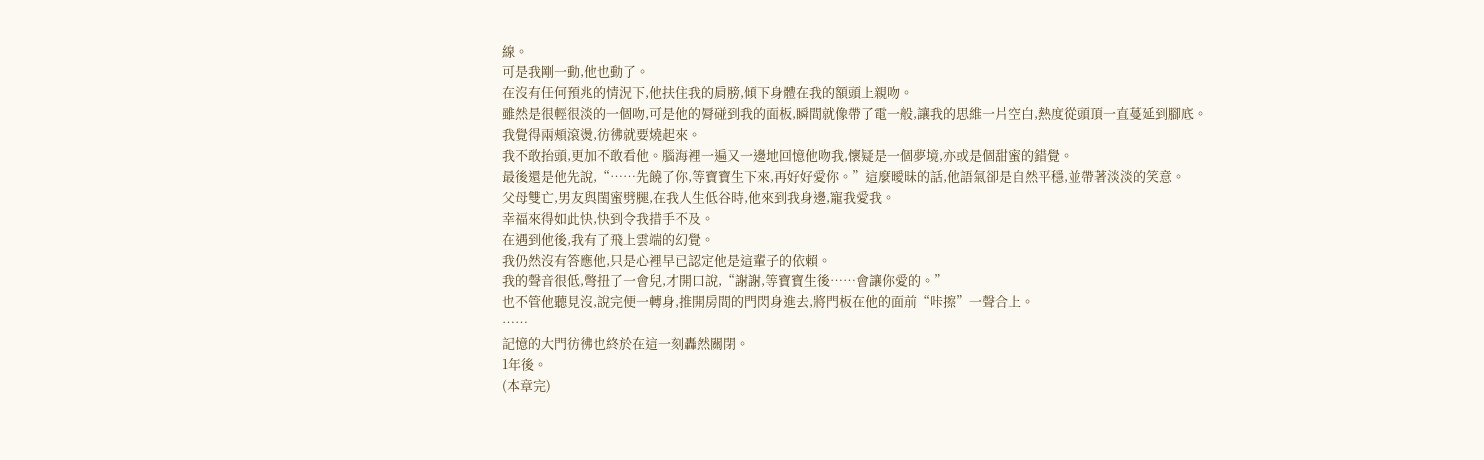線。
可是我剛一動,他也動了。
在沒有任何預兆的情況下,他扶住我的肩膀,傾下身體在我的額頭上親吻。
雖然是很輕很淡的一個吻,可是他的脣碰到我的面板,瞬間就像帶了電一般,讓我的思維一片空白,熱度從頭頂一直蔓延到腳底。
我覺得兩頰滾燙,彷彿就要燒起來。
我不敢抬頭,更加不敢看他。腦海裡一遍又一邊地回憶他吻我,懷疑是一個夢境,亦或是個甜蜜的錯覺。
最後還是他先說,“……先饒了你,等寶寶生下來,再好好愛你。”這麼曖昧的話,他語氣卻是自然平穩,並帶著淡淡的笑意。
父母雙亡,男友與閨蜜劈腿,在我人生低谷時,他來到我身邊,寵我愛我。
幸福來得如此快,快到令我措手不及。
在遇到他後,我有了飛上雲端的幻覺。
我仍然沒有答應他,只是心裡早已認定他是這輩子的依賴。
我的聲音很低,彆扭了一會兒,才開口說,“謝謝,等寶寶生後……會讓你愛的。”
也不管他聽見沒,說完便一轉身,推開房間的門閃身進去,將門板在他的面前“咔擦”一聲合上。
……
記憶的大門彷彿也終於在這一刻轟然關閉。
1年後。
(本章完)